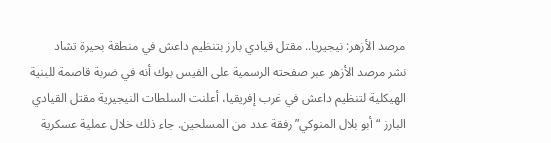مرصد الأزهر: نيجيريا.. مقتل قيادي بارز بتنظيم داعش في منطقة بحيرة تشاد
نشر مرصد الأزهر عبر صفحته الرسمية على الفيس بوك أنه في ضربة قاصمة للبنية الهيكلية لتنظيم داعش في غرب إفريقيا، أعلنت السلطات النيجيرية مقتل القيادي البارز “أبو بلال المنوكي” رفقة عدد من المسلحين. جاء ذلك خلال عملية عسكرية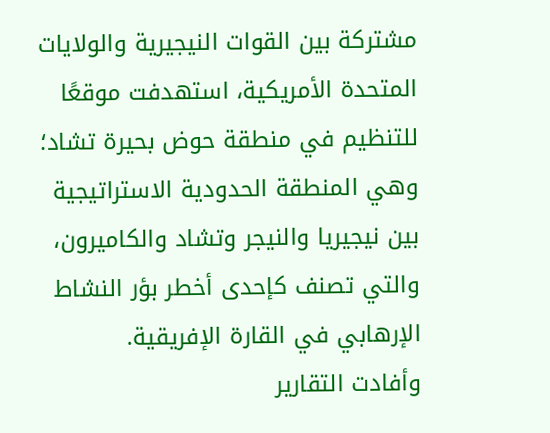مشتركة بين القوات النيجيرية والولايات المتحدة الأمريكية، استهدفت موقعًا للتنظيم في منطقة حوض بحيرة تشاد؛ وهي المنطقة الحدودية الاستراتيجية بين نيجيريا والنيجر وتشاد والكاميرون، والتي تصنف كإحدى أخطر بؤر النشاط الإرهابي في القارة الإفريقية.
وأفادت التقارير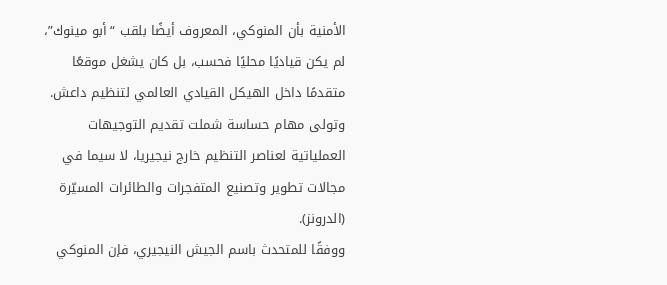الأمنية بأن المنوكي، المعروف أيضًا بلقب “أبو مينوك”، لم يكن قياديًا محليًا فحسب، بل كان يشغل موقعًا متقدمًا داخل الهيكل القيادي العالمي لتنظيم داعش. وتولى مهام حساسة شملت تقديم التوجيهات العملياتية لعناصر التنظيم خارج نيجيريا، لا سيما في مجالات تطوير وتصنيع المتفجرات والطائرات المسيّرة (الدرونز).
ووفقًا للمتحدث باسم الجيش النيجيري، فإن المنوكي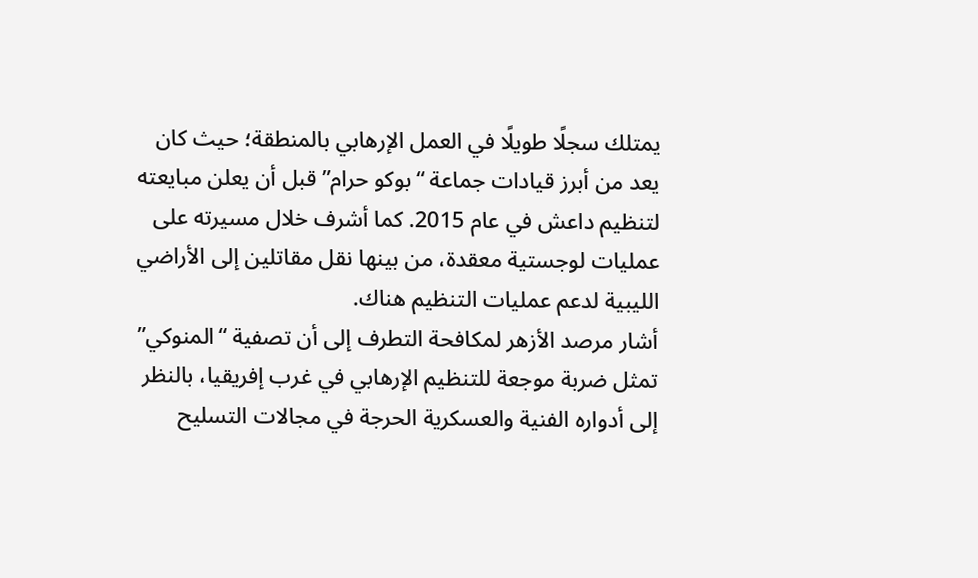يمتلك سجلًا طويلًا في العمل الإرهابي بالمنطقة؛ حيث كان يعد من أبرز قيادات جماعة “بوكو حرام” قبل أن يعلن مبايعته لتنظيم داعش في عام 2015. كما أشرف خلال مسيرته على عمليات لوجستية معقدة، من بينها نقل مقاتلين إلى الأراضي الليبية لدعم عمليات التنظيم هناك.
أشار مرصد الأزهر لمكافحة التطرف إلى أن تصفية “المنوكي” تمثل ضربة موجعة للتنظيم الإرهابي في غرب إفريقيا، بالنظر إلى أدواره الفنية والعسكرية الحرجة في مجالات التسليح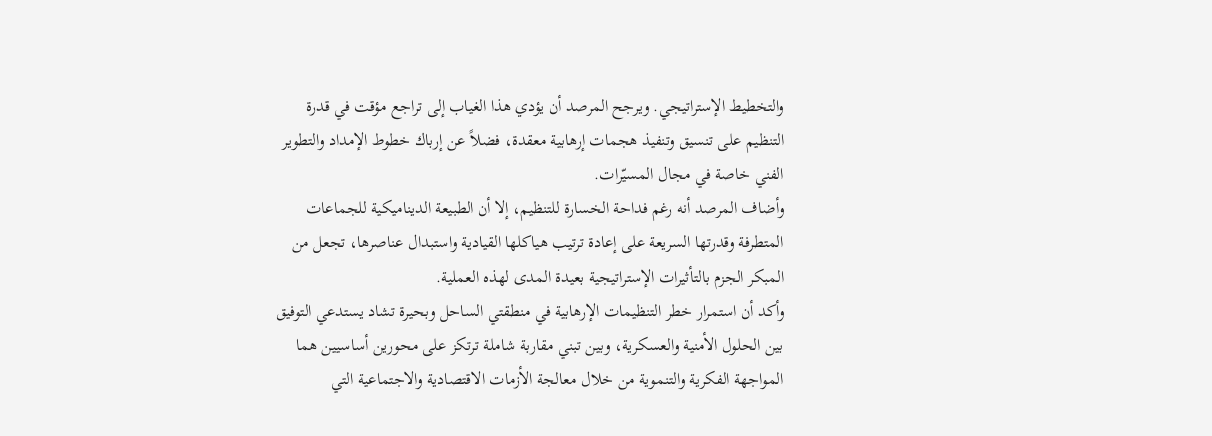والتخطيط الإستراتيجي. ويرجح المرصد أن يؤدي هذا الغياب إلى تراجع مؤقت في قدرة التنظيم على تنسيق وتنفيذ هجمات إرهابية معقدة، فضلاً عن إرباك خطوط الإمداد والتطوير الفني خاصة في مجال المسيّرات.
وأضاف المرصد أنه رغم فداحة الخسارة للتنظيم، إلا أن الطبيعة الديناميكية للجماعات المتطرفة وقدرتها السريعة على إعادة ترتيب هياكلها القيادية واستبدال عناصرها، تجعل من المبكر الجزم بالتأثيرات الإستراتيجية بعيدة المدى لهذه العملية.
وأكد أن استمرار خطر التنظيمات الإرهابية في منطقتي الساحل وبحيرة تشاد يستدعي التوفيق بين الحلول الأمنية والعسكرية، وبين تبني مقاربة شاملة ترتكز على محورين أساسيين هما المواجهة الفكرية والتنموية من خلال معالجة الأزمات الاقتصادية والاجتماعية التي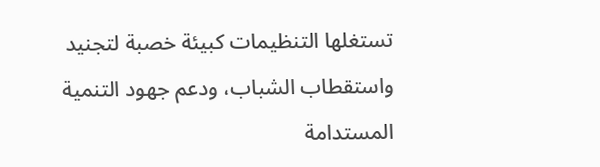تستغلها التنظيمات كبيئة خصبة لتجنيد واستقطاب الشباب، ودعم جهود التنمية المستدامة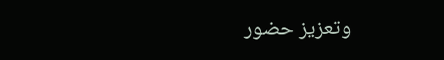وتعزيز حضور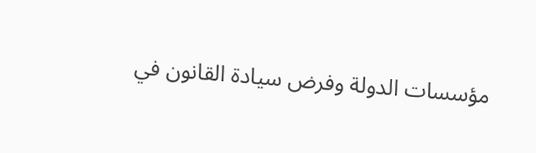مؤسسات الدولة وفرض سيادة القانون في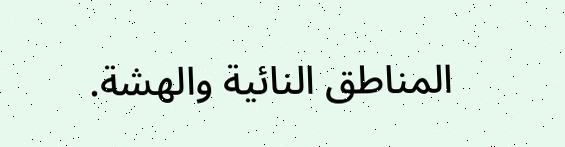المناطق النائية والهشة.